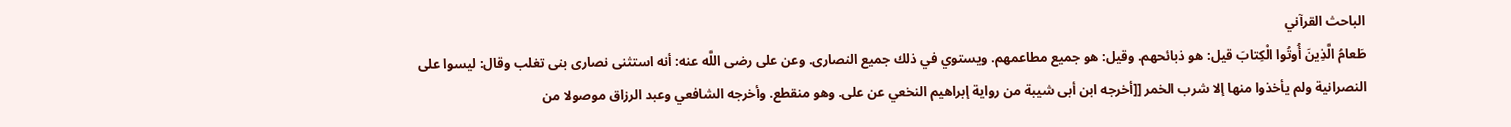الباحث القرآني
طَعامُ الَّذِينَ أُوتُوا الْكِتابَ قيل: هو ذبائحهم. وقيل: هو جميع مطاعمهم. ويستوي في ذلك جميع النصارى. وعن على رضى اللَّه عنه: أنه استثنى نصارى بنى تغلب وقال: ليسوا على النصرانية ولم يأخذوا منها إلا شرب الخمر [[أخرجه ابن أبى شيبة من رواية إبراهيم النخعي عن على. وهو منقطع. وأخرجه الشافعي وعبد الرزاق موصولا من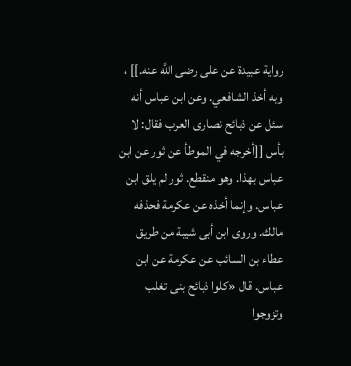رواية عبيدة عن على رضى اللَّه عنه.]] ، وبه أخذ الشافعي. وعن ابن عباس أنه سئل عن ذبائح نصارى العرب فقال: لا بأس [[أخرجه في الموطأ عن ثور عن ابن عباس بهذا. وهو منقطع. ثور لم يلق ابن عباس. وإنما أخذه عن عكرمة فحذفه مالك. وروى ابن أبى شيبة من طريق عطاء بن السائب عن عكرمة عن ابن عباس. قال «كلوا ذبائح بنى تغلب وتزوجوا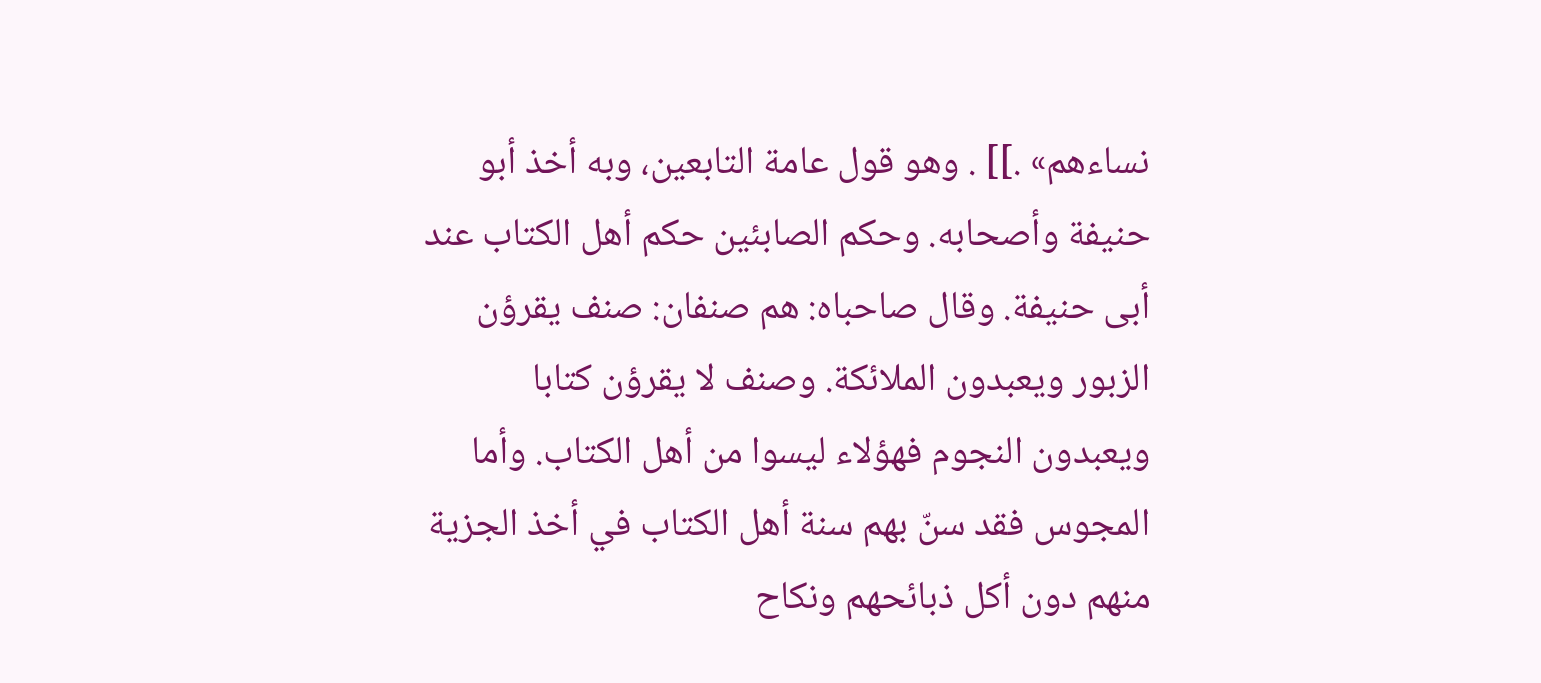نساءهم» .]] . وهو قول عامة التابعين، وبه أخذ أبو حنيفة وأصحابه. وحكم الصابئين حكم أهل الكتاب عند أبى حنيفة. وقال صاحباه: هم صنفان: صنف يقرؤن الزبور ويعبدون الملائكة. وصنف لا يقرؤن كتابا ويعبدون النجوم فهؤلاء ليسوا من أهل الكتاب. وأما المجوس فقد سنّ بهم سنة أهل الكتاب في أخذ الجزية منهم دون أكل ذبائحهم ونكاح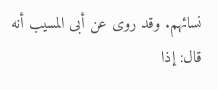نسائهم. وقد روى عن أبى المسيب أنه قال: إذا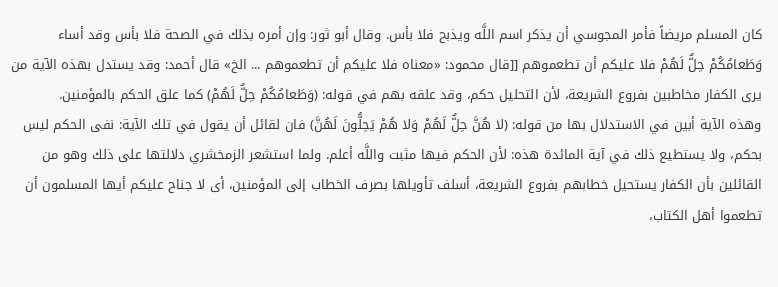كان المسلم مريضاً فأمر المجوسي أن يذكر اسم اللَّه ويذبح فلا بأس. وقال أبو ثور: وإن أمره بذلك في الصحة فلا بأس وقد أساء وَطَعامُكُمْ حِلٌّ لَهُمْ فلا عليكم أن تطعموهم [[قال محمود: «معناه فلا عليكم أن تطعموهم ... الخ» قال أحمد: وقد يستدل بهذه الآية من يرى الكفار مخاطبين بفروع الشريعة، لأن التحليل حكم، وقد علقه بهم في قوله: (وَطَعامُكُمْ حِلٌّ لَهُمْ) كما علق الحكم بالمؤمنين.
وهذه الآية أبين في الاستدلال بها من قوله: (لا هُنَّ حِلٌّ لَهُمْ وَلا هُمْ يَحِلُّونَ لَهُنَّ) فان لقائل أن يقول في تلك الآية: نفى الحكم ليس بحكم، ولا يستطيع ذلك في آية المائدة هذه: لأن الحكم فيها مثبت واللَّه أعلم. ولما استشعر الزمخشري دلالتها على ذلك وهو من القائلين بأن الكفار يستحيل خطابهم بفروع الشريعة، أسلف تأويلها بصرف الخطاب إلى المؤمنين، أى لا جناح عليكم أيها المسلمون أن تطعموا أهل الكتاب،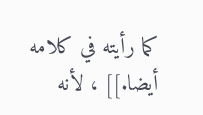كما رأيته في كلامه أيضا.]] ، لأنه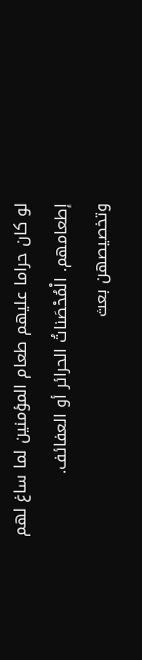لو كان حراما عليهم طعام المؤمنين لما ساغ لهم إطعامهم. الْمُحْصَناتُ الحرائر أو العفائف. وتخصيصهن بعث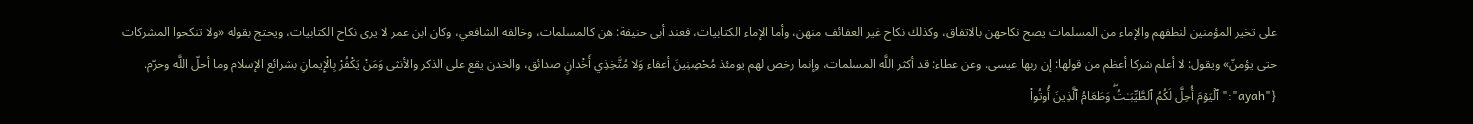على تخير المؤمنين لنطفهم والإماء من المسلمات يصح نكاحهن بالاتفاق، وكذلك نكاح غير العفائف منهن، وأما الإماء الكتابيات، فعند أبى حنيفة: هن كالمسلمات، وخالفه الشافعي، وكان ابن عمر لا يرى نكاح الكتابيات، ويحتج بقوله «ولا تنكحوا المشركات حتى يؤمنّ» ويقول: لا أعلم شركا أعظم من قولها: إن ربها عيسى. وعن عطاء: قد أكثر اللَّه المسلمات، وإنما رخص لهم يومئذ مُحْصِنِينَ أعفاء وَلا مُتَّخِذِي أَخْدانٍ صدائق، والخدن يقع على الذكر والأنثى وَمَنْ يَكْفُرْ بِالْإِيمانِ بشرائع الإسلام وما أحلّ اللَّه وحرّم.
{"ayah":"ٱلۡیَوۡمَ أُحِلَّ لَكُمُ ٱلطَّیِّبَـٰتُۖ وَطَعَامُ ٱلَّذِینَ أُوتُوا۟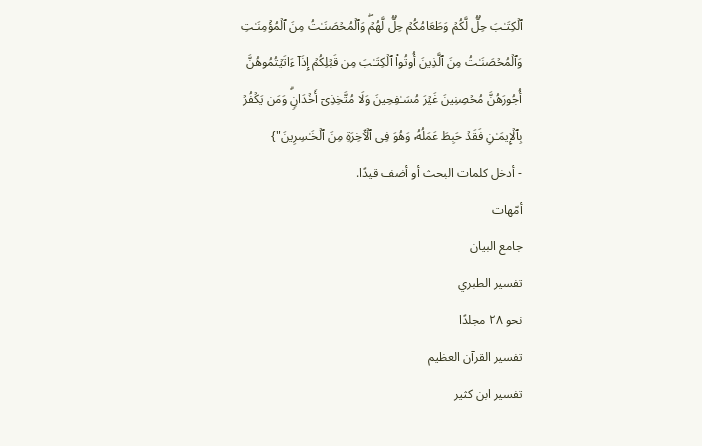ٱلۡكِتَـٰبَ حِلࣱّ لَّكُمۡ وَطَعَامُكُمۡ حِلࣱّ لَّهُمۡۖ وَٱلۡمُحۡصَنَـٰتُ مِنَ ٱلۡمُؤۡمِنَـٰتِ وَٱلۡمُحۡصَنَـٰتُ مِنَ ٱلَّذِینَ أُوتُوا۟ ٱلۡكِتَـٰبَ مِن قَبۡلِكُمۡ إِذَاۤ ءَاتَیۡتُمُوهُنَّ أُجُورَهُنَّ مُحۡصِنِینَ غَیۡرَ مُسَـٰفِحِینَ وَلَا مُتَّخِذِیۤ أَخۡدَانࣲۗ وَمَن یَكۡفُرۡ بِٱلۡإِیمَـٰنِ فَقَدۡ حَبِطَ عَمَلُهُۥ وَهُوَ فِی ٱلۡـَٔاخِرَةِ مِنَ ٱلۡخَـٰسِرِینَ"}
- أدخل كلمات البحث أو أضف قيدًا.
أمّهات
جامع البيان
تفسير الطبري
نحو ٢٨ مجلدًا
تفسير القرآن العظيم
تفسير ابن كثير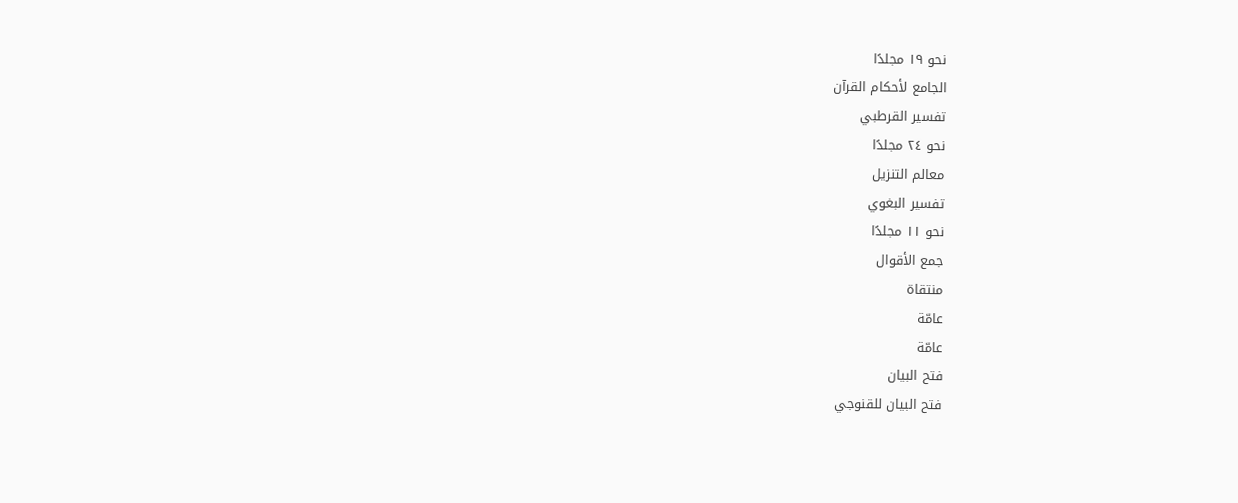نحو ١٩ مجلدًا
الجامع لأحكام القرآن
تفسير القرطبي
نحو ٢٤ مجلدًا
معالم التنزيل
تفسير البغوي
نحو ١١ مجلدًا
جمع الأقوال
منتقاة
عامّة
عامّة
فتح البيان
فتح البيان للقنوجي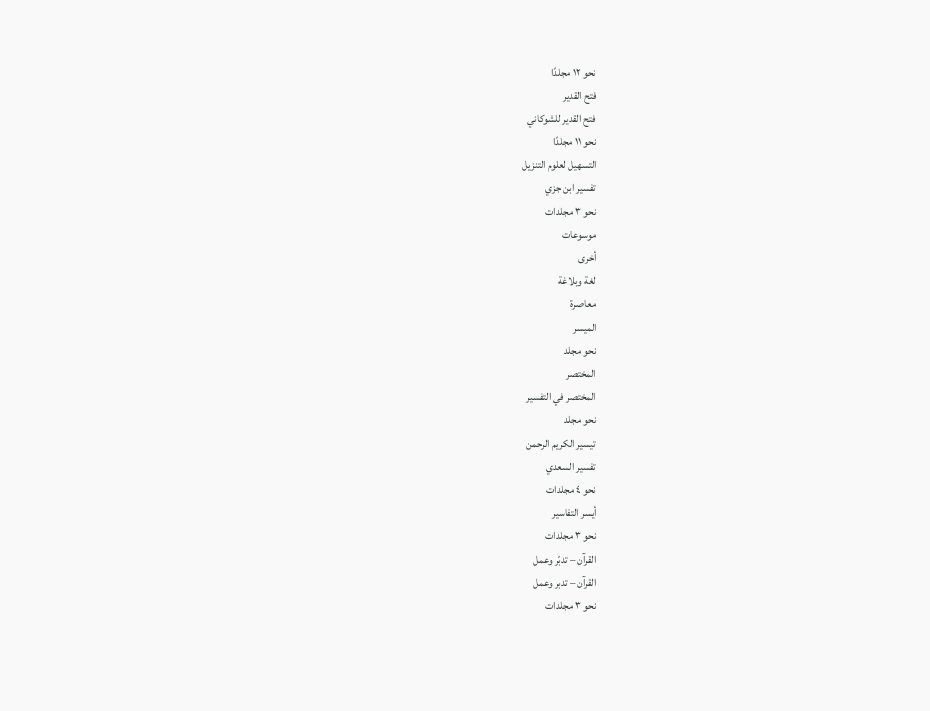نحو ١٢ مجلدًا
فتح القدير
فتح القدير للشوكاني
نحو ١١ مجلدًا
التسهيل لعلوم التنزيل
تفسير ابن جزي
نحو ٣ مجلدات
موسوعات
أخرى
لغة وبلاغة
معاصرة
الميسر
نحو مجلد
المختصر
المختصر في التفسير
نحو مجلد
تيسير الكريم الرحمن
تفسير السعدي
نحو ٤ مجلدات
أيسر التفاسير
نحو ٣ مجلدات
القرآن – تدبّر وعمل
القرآن – تدبر وعمل
نحو ٣ مجلدات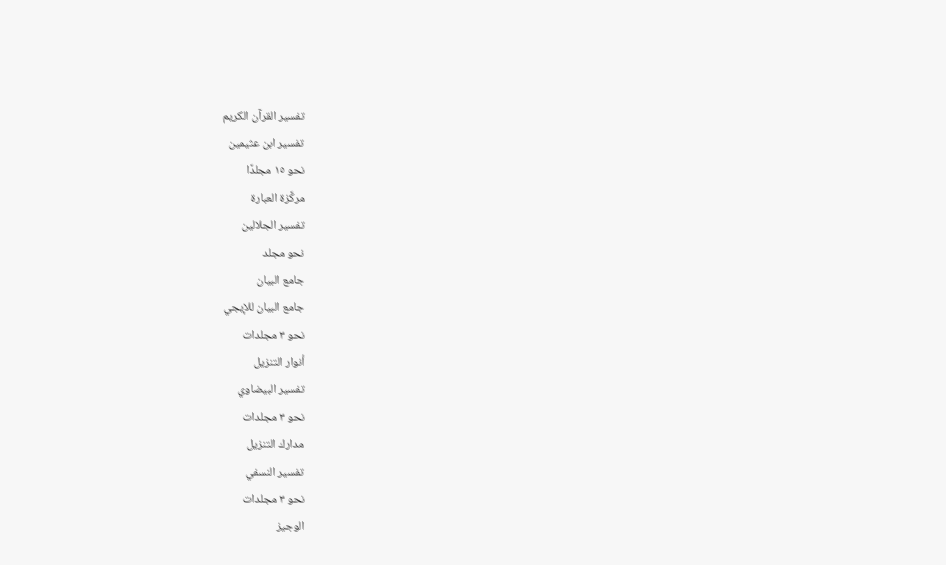تفسير القرآن الكريم
تفسير ابن عثيمين
نحو ١٥ مجلدًا
مركَّزة العبارة
تفسير الجلالين
نحو مجلد
جامع البيان
جامع البيان للإيجي
نحو ٣ مجلدات
أنوار التنزيل
تفسير البيضاوي
نحو ٣ مجلدات
مدارك التنزيل
تفسير النسفي
نحو ٣ مجلدات
الوجيز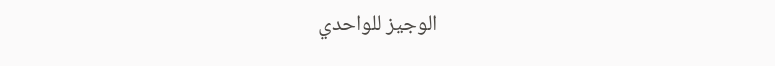الوجيز للواحدي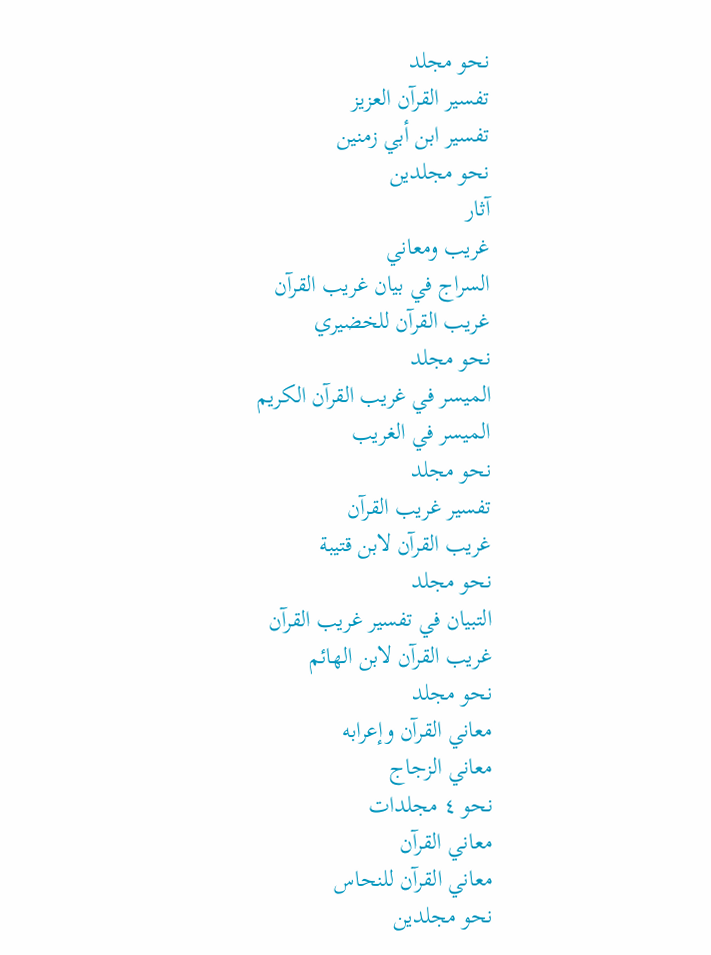نحو مجلد
تفسير القرآن العزيز
تفسير ابن أبي زمنين
نحو مجلدين
آثار
غريب ومعاني
السراج في بيان غريب القرآن
غريب القرآن للخضيري
نحو مجلد
الميسر في غريب القرآن الكريم
الميسر في الغريب
نحو مجلد
تفسير غريب القرآن
غريب القرآن لابن قتيبة
نحو مجلد
التبيان في تفسير غريب القرآن
غريب القرآن لابن الهائم
نحو مجلد
معاني القرآن وإعرابه
معاني الزجاج
نحو ٤ مجلدات
معاني القرآن
معاني القرآن للنحاس
نحو مجلدين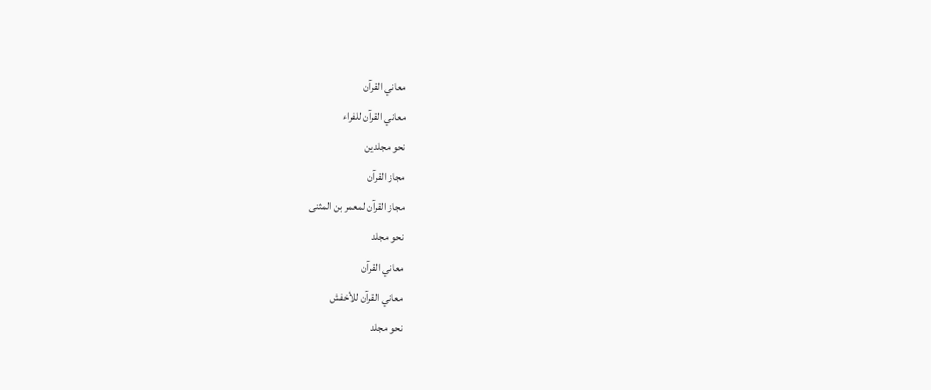معاني القرآن
معاني القرآن للفراء
نحو مجلدين
مجاز القرآن
مجاز القرآن لمعمر بن المثنى
نحو مجلد
معاني القرآن
معاني القرآن للأخفش
نحو مجلد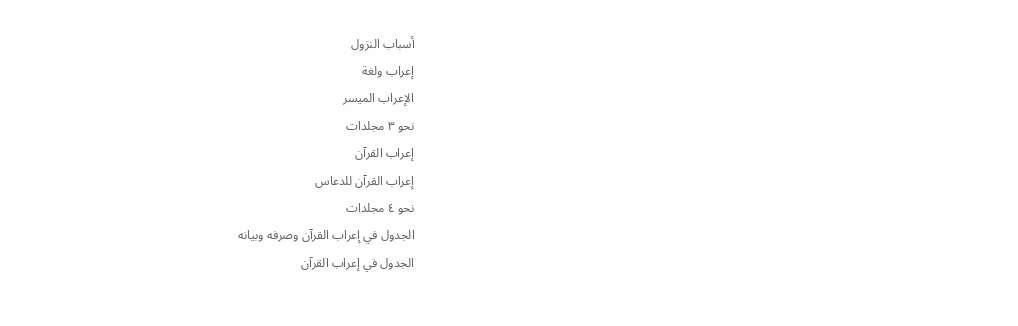أسباب النزول
إعراب ولغة
الإعراب الميسر
نحو ٣ مجلدات
إعراب القرآن
إعراب القرآن للدعاس
نحو ٤ مجلدات
الجدول في إعراب القرآن وصرفه وبيانه
الجدول في إعراب القرآن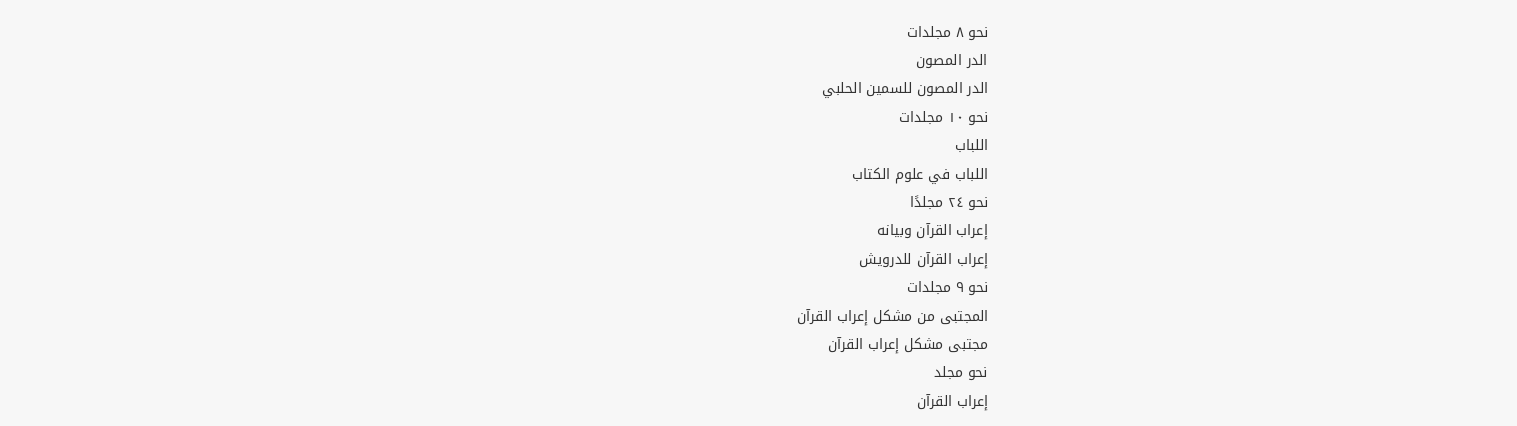نحو ٨ مجلدات
الدر المصون
الدر المصون للسمين الحلبي
نحو ١٠ مجلدات
اللباب
اللباب في علوم الكتاب
نحو ٢٤ مجلدًا
إعراب القرآن وبيانه
إعراب القرآن للدرويش
نحو ٩ مجلدات
المجتبى من مشكل إعراب القرآن
مجتبى مشكل إعراب القرآن
نحو مجلد
إعراب القرآن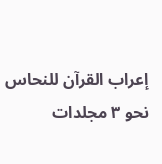إعراب القرآن للنحاس
نحو ٣ مجلدات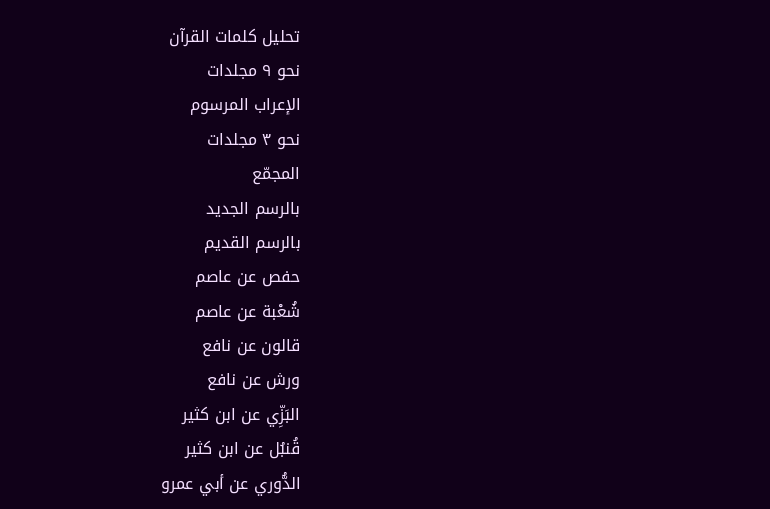تحليل كلمات القرآن
نحو ٩ مجلدات
الإعراب المرسوم
نحو ٣ مجلدات
المجمّع
بالرسم الجديد
بالرسم القديم
حفص عن عاصم
شُعْبة عن عاصم
قالون عن نافع
ورش عن نافع
البَزِّي عن ابن كثير
قُنبُل عن ابن كثير
الدُّوري عن أبي عمرو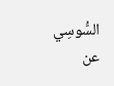السُّوسِي عن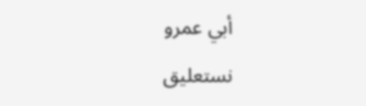أبي عمرو
نستعليق